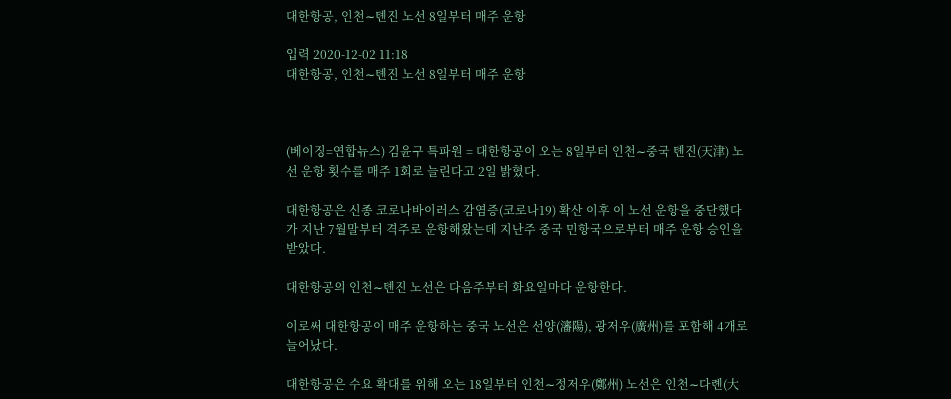대한항공, 인천∼톈진 노선 8일부터 매주 운항

입력 2020-12-02 11:18
대한항공, 인천∼톈진 노선 8일부터 매주 운항



(베이징=연합뉴스) 김윤구 특파원 = 대한항공이 오는 8일부터 인천∼중국 톈진(天津) 노선 운항 횟수를 매주 1회로 늘린다고 2일 밝혔다.

대한항공은 신종 코로나바이러스 감염증(코로나19) 확산 이후 이 노선 운항을 중단했다가 지난 7월말부터 격주로 운항해왔는데 지난주 중국 민항국으로부터 매주 운항 승인을 받았다.

대한항공의 인천∼톈진 노선은 다음주부터 화요일마다 운항한다.

이로써 대한항공이 매주 운항하는 중국 노선은 선양(瀋陽), 광저우(廣州)를 포함해 4개로 늘어났다.

대한항공은 수요 확대를 위해 오는 18일부터 인천∼정저우(鄭州) 노선은 인천∼다롄(大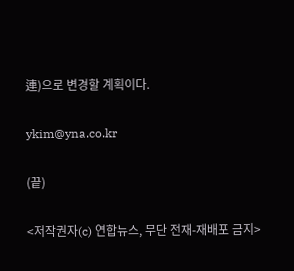連)으로 변경할 계획이다.

ykim@yna.co.kr

(끝)

<저작권자(c) 연합뉴스, 무단 전재-재배포 금지>